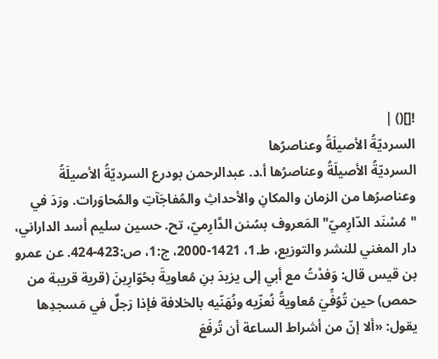![]() |
السرديّةُ الأصيلَةُ وعناصرُها
السرديّةُ الأصيلَةُ وعناصرُها أ.د. عبدالرحمن بودرع السرديّةُ الأصيلَةُ وعناصرُها من الزمان والمكانِ والأحداثِ والمُفاجَآتِ والمُحاوَرات. ورَدَ في "مُسْنَد الدّارِميّ" المَعروف بسُنن الدَّارِميّ، تح. حسين سليم أسد الداراني، دار المغني للنشر والتوزيع، ط.1، 1421-2000، ج:1، ص:423-424. عن عمرو بن قيس قال: وَفدْتُ مع أبي إلى يزيدَ بنِ مُعاويةَ بحُوّارِينَ (قرية قريبة من حمص) حين تُوُفِّيَ مُعاويةُ نُعزّيه ونُهَنّيه بالخلافة فإذا رَجلٌ في مَسجدِها يقول: «ألا إنّ من أشراط الساعة أن تُرفَعَ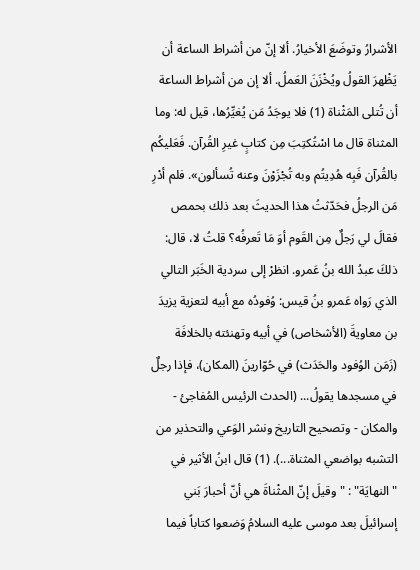الأشرارُ وتوضَعَ الأخيارُ. ألا إنّ من أشراط الساعة أن يَظْهرَ القولُ ويُخْزَنَ العَملُ. ألا إن من أشراط الساعة أن تُتلى المَثْناة (1) فلا يوجَدُ مَن يُغيِّرُها، قيل له: وما المثناة قال ما اسْتُكتِبَ مِن كتابٍ غيرِ القُرآن. فَعَليكُم بالقُرآن فَبِه هُدِيتُم وبه تُجْزَوْنَ وعنه تُسألون». فلم أدْرِ مَن الرجلُ فحَدّثتُ هذا الحديثَ بعد ذلك بحمص فقالَ لي رَجلٌ مِن القَوم أوَ مَا تَعرفُه؟ قلتُ لا، قال: ذلكَ عبدُ الله بنُ عَمرو. انظرْ إلى سردية الخَبَر التالي الذي رَواه عَمرو بنُ قيس: وُفودُه مع أبيه لتعزية يزيدَ بن معاويةَ (الأشخاص) في أبيه وتهنئته بالخلافَة (زَمَن الوُفود والحَدَث) في حُوّارينَ (المكان)، فإذا رجلٌ في مسجدها يقولُ... (الحدث الرئيس المُفاجئ - والمكان - وتصحيح التاريخ ونشر الوَعي والتحذير من التشبه بواضعي المثناة...). (1) قال ابنُ الأثير في "النهايَة" : "وقيلَ إنّ المثْناةَ هي أنّ أحبارَ بَني إسرائيلَ بعد موسى عليه السلامُ وَضعوا كتاباً فيما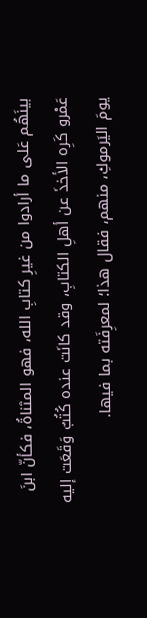بينَهُم عَلى ما أرادوا من غيرِ كتابِ الله، فهو المثناةُ، فكأنّ ابنَ عَمْرو كَرِه الأخذَ عن أهلِ الكتابِ، وقد كانَت عنده كُتُبٌ وَقَعَت إليه يومَ اليَرموكِ، منهم، فقال هذا؛ لمعرِفَته بما فيها.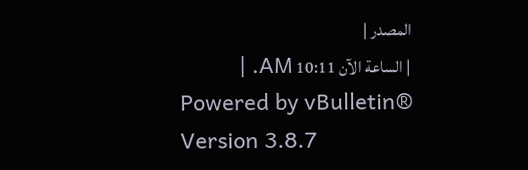المصدر |
| الساعة الآن 10:11 AM. |
Powered by vBulletin® Version 3.8.7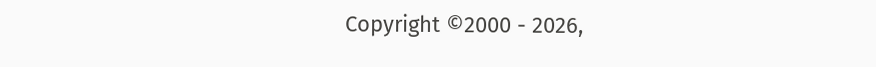Copyright ©2000 - 2026,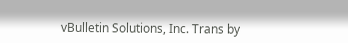vBulletin Solutions, Inc. Trans by